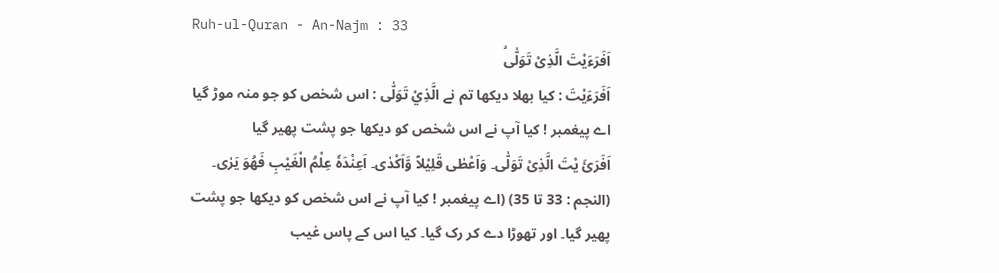Ruh-ul-Quran - An-Najm : 33
اَفَرَءَیْتَ الَّذِیْ تَوَلّٰىۙ
اَفَرَءَيْتَ : کیا بھلا دیکھا تم نے الَّذِيْ تَوَلّٰى : اس شخص کو جو منہ موڑ گیا
اے پیغمبر ! کیا آپ نے اس شخص کو دیکھا جو پشت پھیر گیا
اَفَرَئَ یْتَ الَّذِیْ تَوَلّٰی۔ وَاَعْطٰی قَلِیْلاً وَّاَکْدٰی۔ اَعِنْدَہٗ عِلْمُ الْغَیْبِ فَھُوَ یَرٰی۔ (النجم : 33 تا 35) (اے پیغمبر ! کیا آپ نے اس شخص کو دیکھا جو پشت پھیر گیا۔ اور تھوڑا دے کر رک گیا۔ کیا اس کے پاس غیب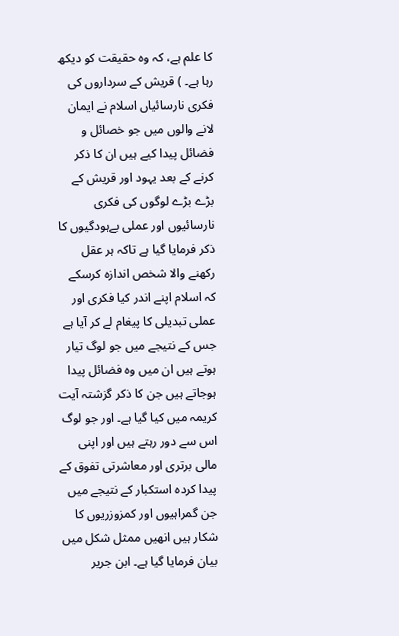کا علم ہے، کہ وہ حقیقت کو دیکھ رہا ہے۔ ) قریش کے سرداروں کی فکری نارسائیاں اسلام نے ایمان لانے والوں میں جو خصائل و فضائل پیدا کیے ہیں ان کا ذکر کرنے کے بعد یہود اور قریش کے بڑے بڑے لوگوں کی فکری نارسائیوں اور عملی بےہودگیوں کا ذکر فرمایا گیا ہے تاکہ ہر عقل رکھنے والا شخص اندازہ کرسکے کہ اسلام اپنے اندر کیا فکری اور عملی تبدیلی کا پیغام لے کر آیا ہے جس کے نتیجے میں جو لوگ تیار ہوتے ہیں ان میں وہ فضائل پیدا ہوجاتے ہیں جن کا ذکر گزشتہ آیت کریمہ میں کیا گیا ہے۔ اور جو لوگ اس سے دور رہتے ہیں اور اپنی مالی برتری اور معاشرتی تفوق کے پیدا کردہ استکبار کے نتیجے میں جن گمراہیوں اور کمزوزریوں کا شکار ہیں انھیں ممثل شکل میں بیان فرمایا گیا ہے۔ ابن جریر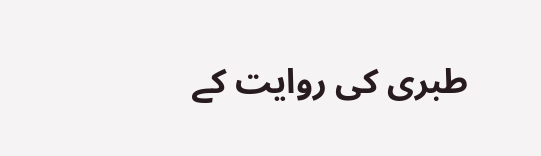طبری کی روایت کے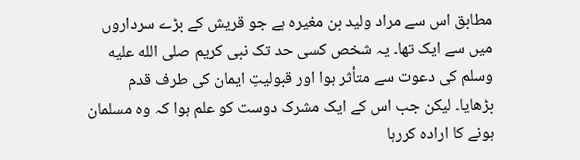مطابق اس سے مراد ولید بن مغیرہ ہے جو قریش کے بڑے سرداروں میں سے ایک تھا۔ یہ شخص کسی حد تک نبی کریم صلى الله عليه وسلم کی دعوت سے متأثر ہوا اور قبولیتِ ایمان کی طرف قدم بڑھایا۔ لیکن جب اس کے ایک مشرک دوست کو علم ہوا کہ وہ مسلمان ہونے کا ارادہ کررہا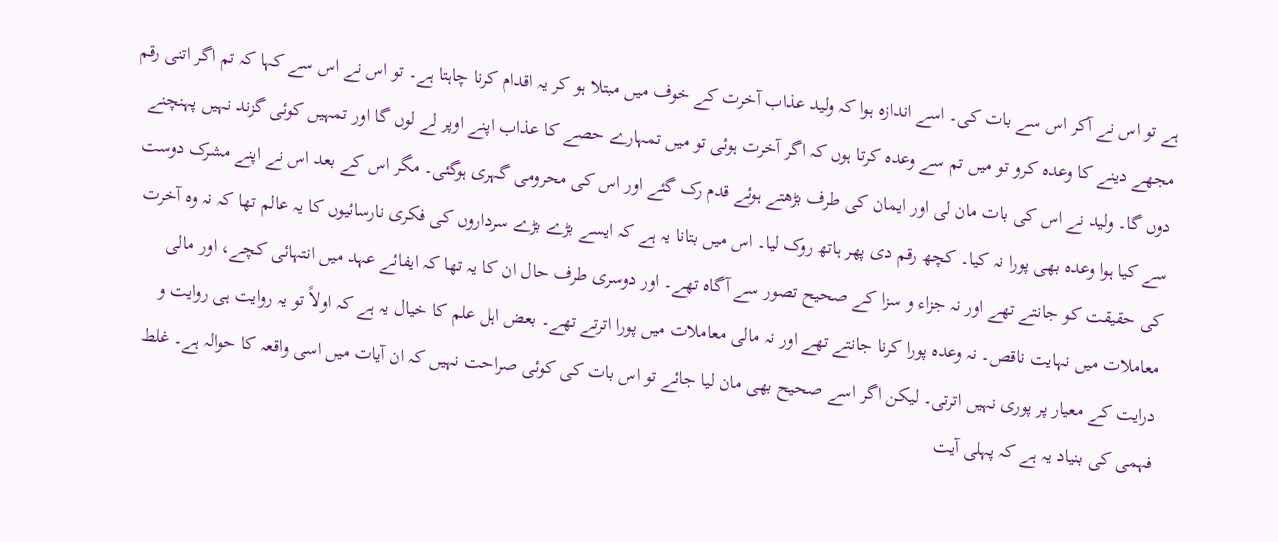ہے تو اس نے آکر اس سے بات کی۔ اسے اندازہ ہوا کہ ولید عذاب آخرت کے خوف میں مبتلا ہو کر یہ اقدام کرنا چاہتا ہے۔ تو اس نے اس سے کہا کہ تم اگر اتنی رقم مجھے دینے کا وعدہ کرو تو میں تم سے وعدہ کرتا ہوں کہ اگر آخرت ہوئی تو میں تمہارے حصے کا عذاب اپنے اوپر لے لوں گا اور تمہیں کوئی گزند نہیں پہنچنے دوں گا۔ ولید نے اس کی بات مان لی اور ایمان کی طرف بڑھتے ہوئے قدم رک گئے اور اس کی محرومی گہری ہوگئی۔ مگر اس کے بعد اس نے اپنے مشرک دوست سے کیا ہوا وعدہ بھی پورا نہ کیا۔ کچھ رقم دی پھر ہاتھ روک لیا۔ اس میں بتانا یہ ہے کہ ایسے بڑے بڑے سرداروں کی فکری نارسائیوں کا یہ عالم تھا کہ نہ وہ آخرت کی حقیقت کو جانتے تھے اور نہ جزاء و سزا کے صحیح تصور سے آگاہ تھے۔ اور دوسری طرف حال ان کا یہ تھا کہ ایفائے عہد میں انتہائی کچے، اور مالی معاملات میں نہایت ناقص۔ نہ وعدہ پورا کرنا جانتے تھے اور نہ مالی معاملات میں پورا اترتے تھے۔ بعض اہل علم کا خیال یہ ہے کہ اولاً تو یہ روایت ہی روایت و درایت کے معیار پر پوری نہیں اترتی۔ لیکن اگر اسے صحیح بھی مان لیا جائے تو اس بات کی کوئی صراحت نہیں کہ ان آیات میں اسی واقعہ کا حوالہ ہے۔ غلط فہمی کی بنیاد یہ ہے کہ پہلی آیت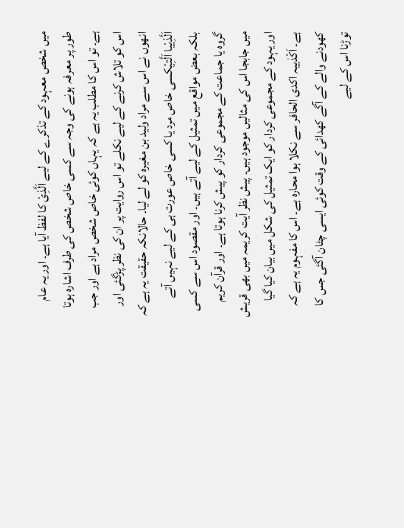میں شخص معہود کے تذکرے کے لیے اَلَّذِیْ کا لفظ آیا ہے۔ اور یہ عام طور پر معرفہ ہونے کی وجہ سے کسی خاص شخص کی طرف اشارہ ہوتا ہے۔ تو اس کا مطلب یہ ہے کہ یہاں کوئی خاص شخص مراد ہے اور جب اس کو تلاش کرنے کے لیے نکلے تو اس روایت پر ان کی نظر پڑگئی اور انھوں نے اس سے مراد ولید بن مغیرہ کو لے لیا۔ حالانکہ حقیقت یہ ہے کہ اَلَّذِیْیا اَلَّتِیْکسی خاص مرد یا کسی خاص عورت ہی کے لیے نہیں آتے بلکہ بعض مواقع میں تمثیل کے لیے آتے ہیں۔ اور مقصود اس سے کسی گروہ یا جماعت کے مجموعی کردار کو پیش کرنا ہوتا ہے۔ اور قرآن کریم میں جابجا اس کی مثالیں موجود ہیں۔ پیش نظر آیت کریمہ میں بھی قریش اور یہود کے مجموعی کردار کو ایک تمثیل کی شکل میں بیان کیا گیا ہے۔ اَکْدٰییہ اکدی الحافر سے نکلا ہوا محارہ ہے۔ اس کا مفہوم یہ ہے کہ کھودنے والے کے آگے کھدائی کے وقت کوئی ایسی چٹان آگئی جس کا توڑنا اس کے لیے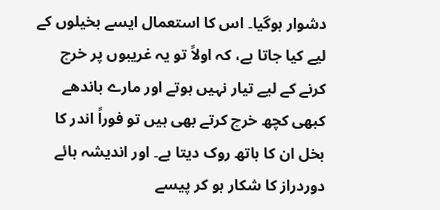دشوار ہوگیا۔ اس کا استعمال ایسے بخیلوں کے لیے کیا جاتا ہے، کہ اولاً تو یہ غریبوں پر خرچ کرنے کے لیے تیار نہیں ہوتے اور مارے باندھے کبھی کچھ خرچ کرتے بھی ہیں تو فوراً اندر کا بخل ان کا ہاتھ روک دیتا ہے۔ اور اندیشہ ہائے دوردراز کا شکار ہو کر پیسے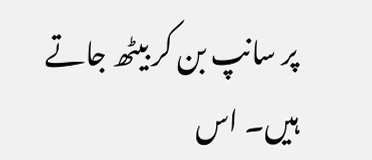پر سانپ بن کر بیٹھ جاتے ہیں۔ اس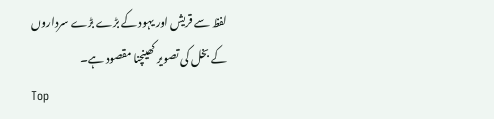لفظ سے قریش اور یہود کے بڑے بڑے سرداروں کے بخل کی تصویر کھینچنا مقصود ہے۔
Top